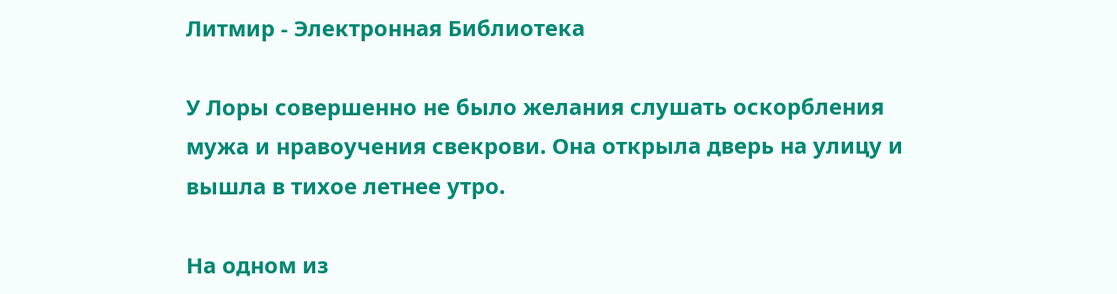Литмир - Электронная Библиотека

У Лоры совершенно не было желания слушать оскорбления мужа и нравоучения свекрови. Она открыла дверь на улицу и вышла в тихое летнее утро.

На одном из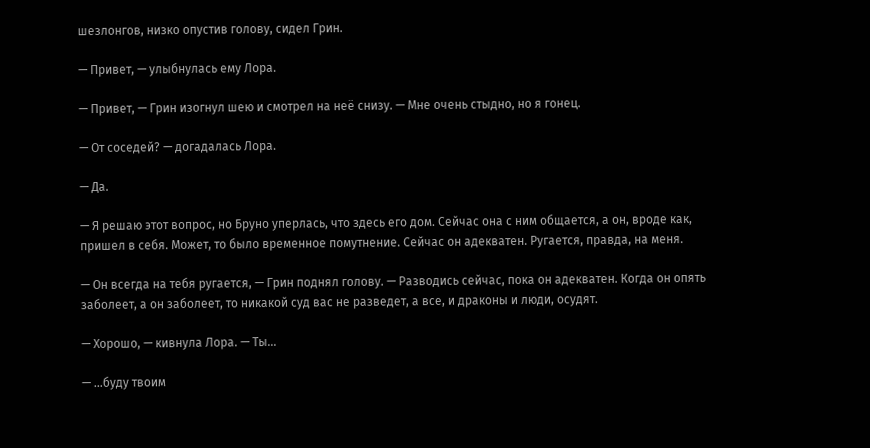шезлонгов, низко опустив голову, сидел Грин.

— Привет, — улыбнулась ему Лора.

— Привет, — Грин изогнул шею и смотрел на неё снизу. — Мне очень стыдно, но я гонец.

— От соседей? — догадалась Лора.

— Да.

— Я решаю этот вопрос, но Бруно уперлась, что здесь его дом. Сейчас она с ним общается, а он, вроде как, пришел в себя. Может, то было временное помутнение. Сейчас он адекватен. Ругается, правда, на меня.

— Он всегда на тебя ругается, — Грин поднял голову. — Разводись сейчас, пока он адекватен. Когда он опять заболеет, а он заболеет, то никакой суд вас не разведет, а все, и драконы и люди, осудят.

— Хорошо, — кивнула Лора. — Ты…

— …буду твоим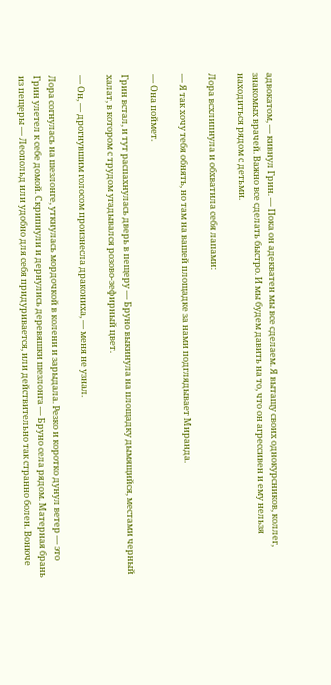адвокатом, — кивнул Грин. — Пока он адекватен мы все сделаем. Я вытащу своих однокурсников, коллег, знакомых врачей. Важно все сделать быстро. И мы будем давить на то, что он агрессивен и ему нельзя находиться рядом с детьми.

Лора всхлипнула и обхватила себя лапами:

— Я так хочу тебя обнять, но там на вашей площадке за нами подглядывает Миранда.

— Она поймет.

Грин встал, и тут распахнулась дверь в пещеру — Бруно выкинула на площадку дымящийся, местами черный халат, в котором с трудом угадывался розово-зефирный цвет.

— Он, — дрогнувшим голосом произнесла дракониха, — меня не узнал.

Лора согнулась на шезлонге, уткнулась мордочкой в колени и зарыдала. Резко и коротко дунул ветер — это Грин улетел к себе домой. Скрипнули и дернулись деревяшки шезлонга — Бруно села рядом. Матерная брань из пещеры — Леопольд или удобно для себя придуривается, или действительно так странно болен. Вонюче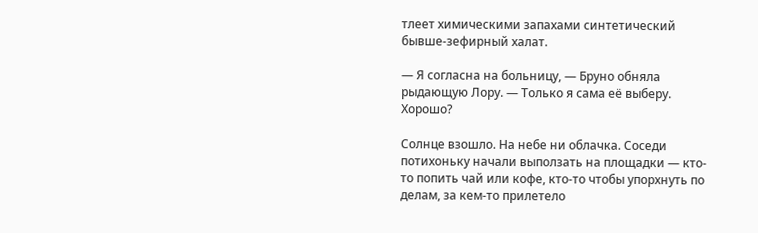тлеет химическими запахами синтетический бывше-зефирный халат.

— Я согласна на больницу, — Бруно обняла рыдающую Лору. — Только я сама её выберу. Хорошо?

Солнце взошло. На небе ни облачка. Соседи потихоньку начали выползать на площадки — кто-то попить чай или кофе, кто-то чтобы упорхнуть по делам, за кем-то прилетело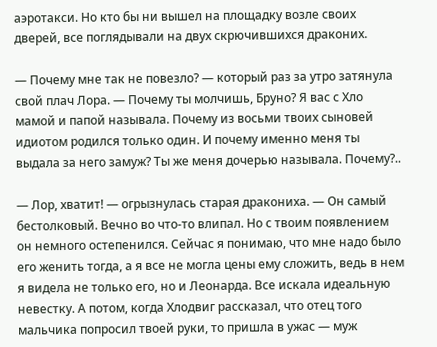аэротакси. Но кто бы ни вышел на площадку возле своих дверей, все поглядывали на двух скрючившихся драконих.

— Почему мне так не повезло? — который раз за утро затянула свой плач Лора. — Почему ты молчишь, Бруно? Я вас с Хло мамой и папой называла. Почему из восьми твоих сыновей идиотом родился только один. И почему именно меня ты выдала за него замуж? Ты же меня дочерью называла. Почему?..

— Лор, хватит! — огрызнулась старая дракониха. — Он самый бестолковый. Вечно во что-то влипал. Но с твоим появлением он немного остепенился. Сейчас я понимаю, что мне надо было его женить тогда, а я все не могла цены ему сложить, ведь в нем я видела не только его, но и Леонарда. Все искала идеальную невестку. А потом, когда Хлодвиг рассказал, что отец того мальчика попросил твоей руки, то пришла в ужас — муж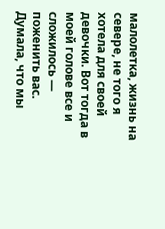малолетка, жизнь на севере, не того я хотела для своей девочки. Вот тогда в моей голове все и сложилось — поженить вас. Думала, что мы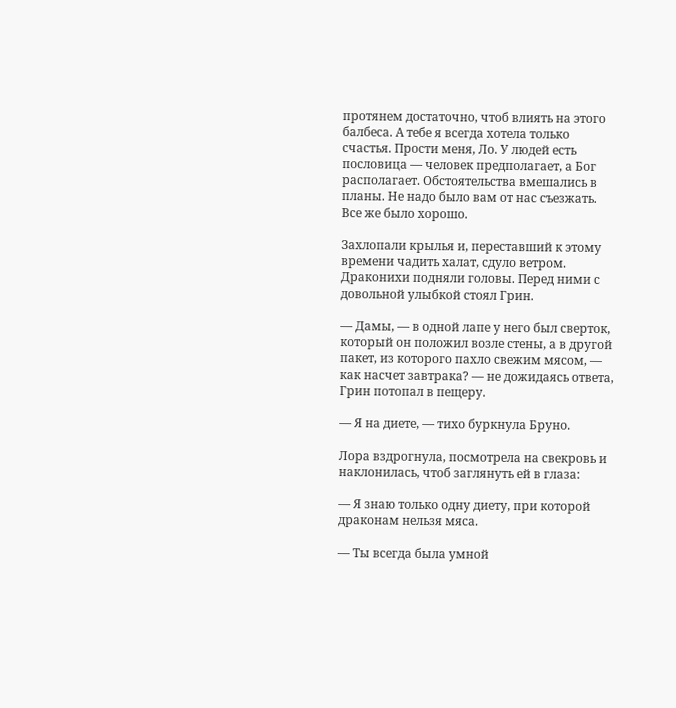протянем достаточно, чтоб влиять на этого балбеса. А тебе я всегда хотела только счастья. Прости меня, Ло. У людей есть пословица — человек предполагает, а Бог располагает. Обстоятельства вмешались в планы. Не надо было вам от нас съезжать. Все же было хорошо.

Захлопали крылья и, переставший к этому времени чадить халат, сдуло ветром. Драконихи подняли головы. Перед ними с довольной улыбкой стоял Грин.

— Дамы, — в одной лапе у него был сверток, который он положил возле стены, а в другой пакет, из которого пахло свежим мясом, — как насчет завтрака? — не дожидаясь ответа, Грин потопал в пещеру.

— Я на диете, — тихо буркнула Бруно.

Лора вздрогнула, посмотрела на свекровь и наклонилась, чтоб заглянуть ей в глаза:

— Я знаю только одну диету, при которой драконам нельзя мяса.

— Ты всегда была умной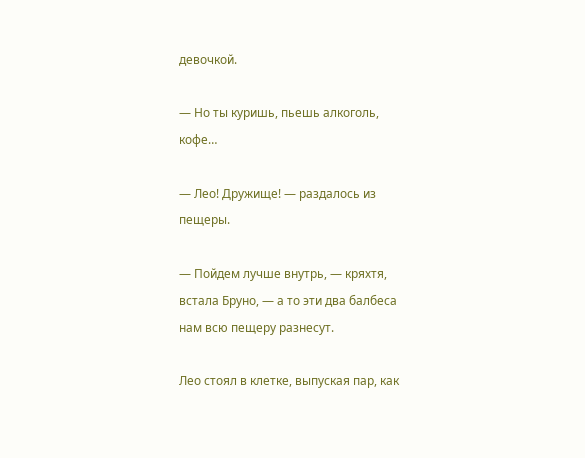девочкой.

— Но ты куришь, пьешь алкоголь, кофе…

— Лео! Дружище! — раздалось из пещеры.

— Пойдем лучше внутрь, — кряхтя, встала Бруно, — а то эти два балбеса нам всю пещеру разнесут.

Лео стоял в клетке, выпуская пар, как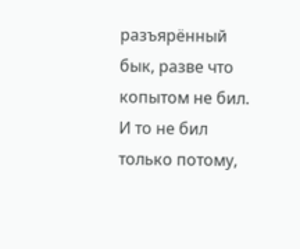разъярённый бык, разве что копытом не бил. И то не бил только потому,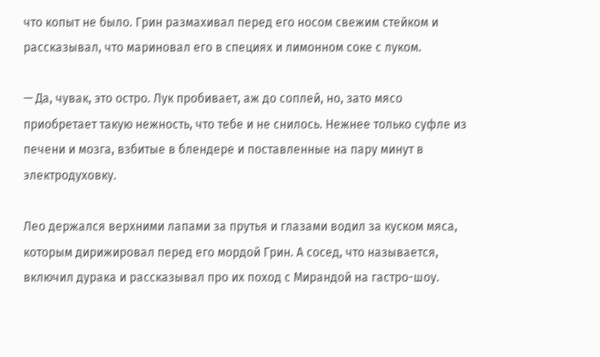что копыт не было. Грин размахивал перед его носом свежим стейком и рассказывал, что мариновал его в специях и лимонном соке с луком.

— Да, чувак, это остро. Лук пробивает, аж до соплей, но, зато мясо приобретает такую нежность, что тебе и не снилось. Нежнее только суфле из печени и мозга, взбитые в блендере и поставленные на пару минут в электродуховку.

Лео держался верхними лапами за прутья и глазами водил за куском мяса, которым дирижировал перед его мордой Грин. А сосед, что называется, включил дурака и рассказывал про их поход с Мирандой на гастро-шоу.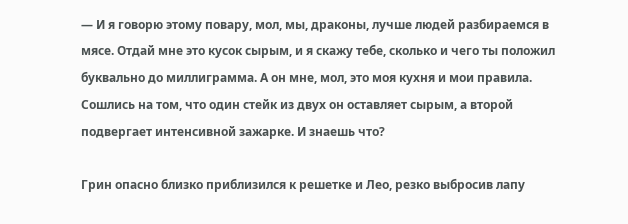— И я говорю этому повару, мол, мы, драконы, лучше людей разбираемся в мясе. Отдай мне это кусок сырым, и я скажу тебе, сколько и чего ты положил буквально до миллиграмма. А он мне, мол, это моя кухня и мои правила. Сошлись на том, что один стейк из двух он оставляет сырым, а второй подвергает интенсивной зажарке. И знаешь что?

Грин опасно близко приблизился к решетке и Лео, резко выбросив лапу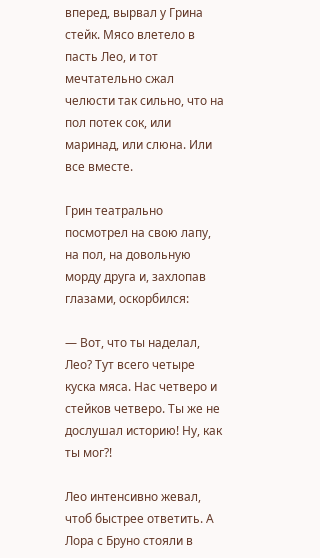вперед, вырвал у Грина стейк. Мясо влетело в пасть Лео, и тот мечтательно сжал челюсти так сильно, что на пол потек сок, или маринад, или слюна. Или все вместе.

Грин театрально посмотрел на свою лапу, на пол, на довольную морду друга и, захлопав глазами, оскорбился:

— Вот, что ты наделал, Лео? Тут всего четыре куска мяса. Нас четверо и стейков четверо. Ты же не дослушал историю! Ну, как ты мог?!

Лео интенсивно жевал, чтоб быстрее ответить. А Лора с Бруно стояли в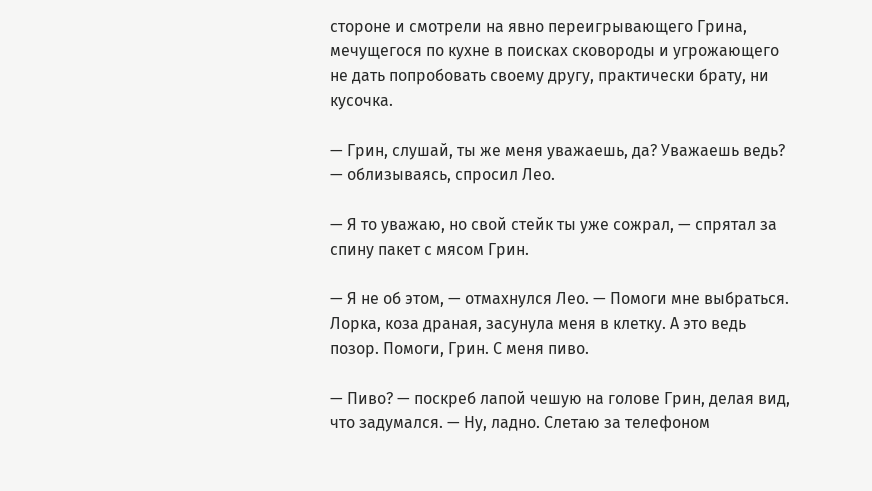стороне и смотрели на явно переигрывающего Грина, мечущегося по кухне в поисках сковороды и угрожающего не дать попробовать своему другу, практически брату, ни кусочка.

— Грин, слушай, ты же меня уважаешь, да? Уважаешь ведь? — облизываясь, спросил Лео.

— Я то уважаю, но свой стейк ты уже сожрал, — спрятал за спину пакет с мясом Грин.

— Я не об этом, — отмахнулся Лео. — Помоги мне выбраться. Лорка, коза драная, засунула меня в клетку. А это ведь позор. Помоги, Грин. С меня пиво.

— Пиво? — поскреб лапой чешую на голове Грин, делая вид, что задумался. — Ну, ладно. Слетаю за телефоном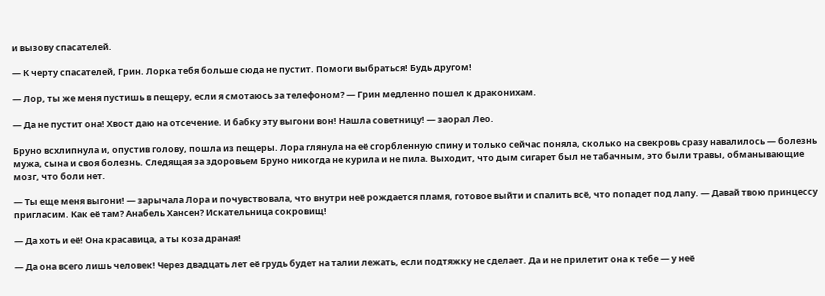и вызову спасателей.

— К черту спасателей, Грин. Лорка тебя больше сюда не пустит. Помоги выбраться! Будь другом!

— Лор, ты же меня пустишь в пещеру, если я смотаюсь за телефоном? — Грин медленно пошел к драконихам.

— Да не пустит она! Хвост даю на отсечение. И бабку эту выгони вон! Нашла советницу! — заорал Лео.

Бруно всхлипнула и, опустив голову, пошла из пещеры. Лора глянула на её сгорбленную спину и только сейчас поняла, сколько на свекровь сразу навалилось — болезнь мужа, сына и своя болезнь. Следящая за здоровьем Бруно никогда не курила и не пила. Выходит, что дым сигарет был не табачным, это были травы, обманывающие мозг, что боли нет.

— Ты еще меня выгони! — зарычала Лора и почувствовала, что внутри неё рождается пламя, готовое выйти и спалить всё, что попадет под лапу. — Давай твою принцессу пригласим. Как её там? Анабель Хансен? Искательница сокровищ!

— Да хоть и её! Она красавица, а ты коза драная!

— Да она всего лишь человек! Через двадцать лет её грудь будет на талии лежать, если подтяжку не сделает. Да и не прилетит она к тебе — у неё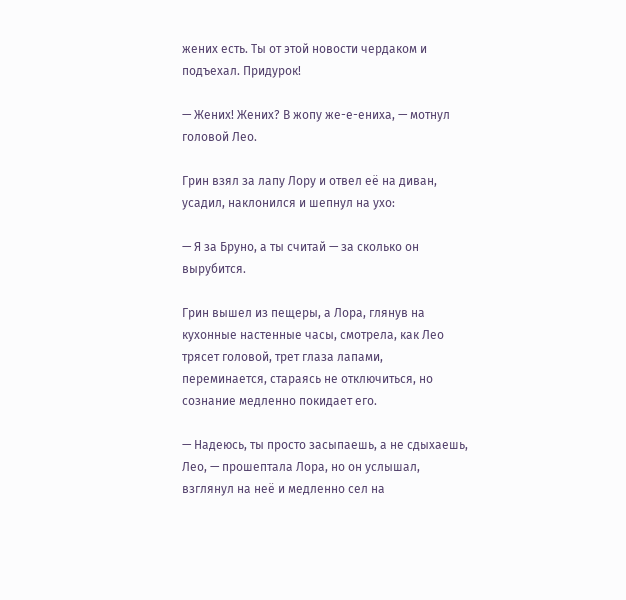жених есть. Ты от этой новости чердаком и подъехал. Придурок!

— Жених! Жених? В жопу же-е-ениха, — мотнул головой Лео.

Грин взял за лапу Лору и отвел её на диван, усадил, наклонился и шепнул на ухо:

— Я за Бруно, а ты считай — за сколько он вырубится.

Грин вышел из пещеры, а Лора, глянув на кухонные настенные часы, смотрела, как Лео трясет головой, трет глаза лапами, переминается, стараясь не отключиться, но сознание медленно покидает его.

— Надеюсь, ты просто засыпаешь, а не сдыхаешь, Лео, — прошептала Лора, но он услышал, взглянул на неё и медленно сел на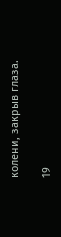колени, закрыв глаза.

19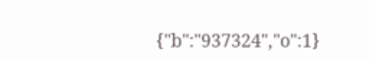{"b":"937324","o":1}